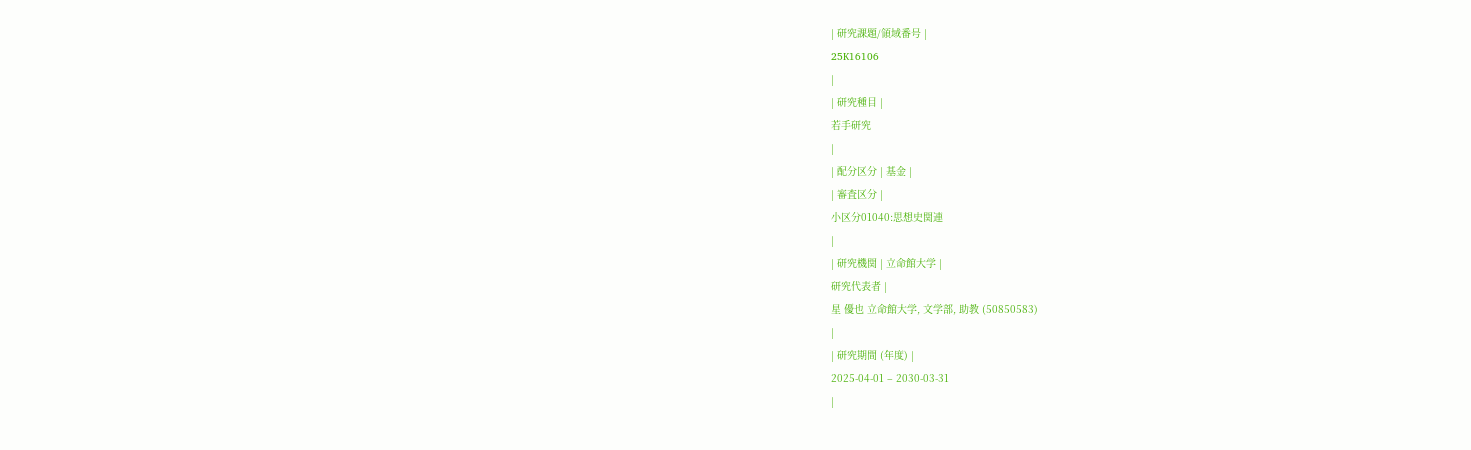| 研究課題/領域番号 |
25K16106
|
| 研究種目 |
若手研究
|
| 配分区分 | 基金 |
| 審査区分 |
小区分01040:思想史関連
|
| 研究機関 | 立命館大学 |
研究代表者 |
星 優也 立命館大学, 文学部, 助教 (50850583)
|
| 研究期間 (年度) |
2025-04-01 – 2030-03-31
|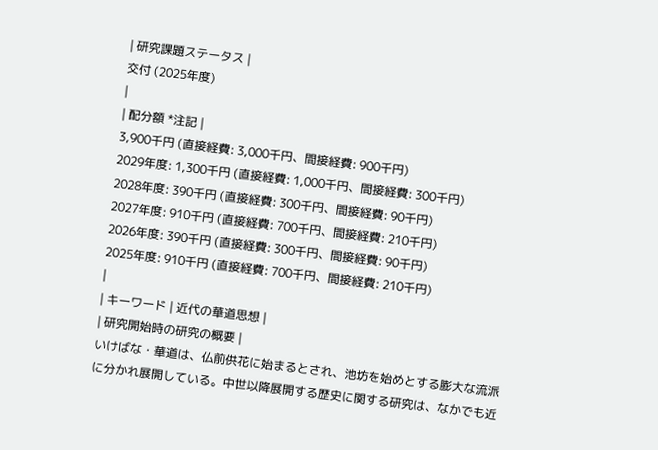| 研究課題ステータス |
交付 (2025年度)
|
| 配分額 *注記 |
3,900千円 (直接経費: 3,000千円、間接経費: 900千円)
2029年度: 1,300千円 (直接経費: 1,000千円、間接経費: 300千円)
2028年度: 390千円 (直接経費: 300千円、間接経費: 90千円)
2027年度: 910千円 (直接経費: 700千円、間接経費: 210千円)
2026年度: 390千円 (直接経費: 300千円、間接経費: 90千円)
2025年度: 910千円 (直接経費: 700千円、間接経費: 210千円)
|
| キーワード | 近代の華道思想 |
| 研究開始時の研究の概要 |
いけばな・華道は、仏前供花に始まるとされ、池坊を始めとする膨大な流派に分かれ展開している。中世以降展開する歴史に関する研究は、なかでも近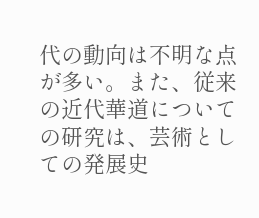代の動向は不明な点が多い。また、従来の近代華道についての研究は、芸術としての発展史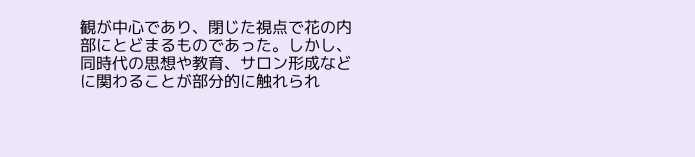観が中心であり、閉じた視点で花の内部にとどまるものであった。しかし、同時代の思想や教育、サロン形成などに関わることが部分的に触れられ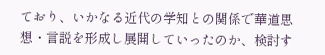ており、いかなる近代の学知との関係で華道思想・言説を形成し展開していったのか、検討す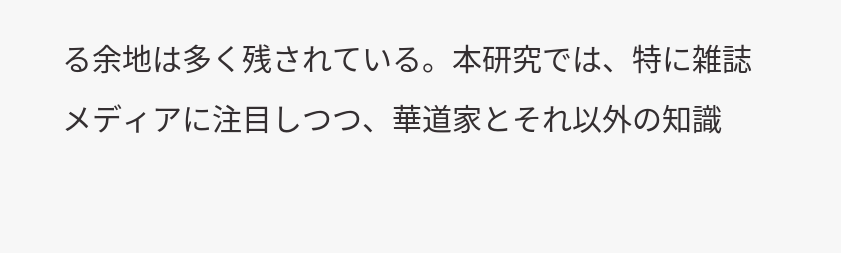る余地は多く残されている。本研究では、特に雑誌メディアに注目しつつ、華道家とそれ以外の知識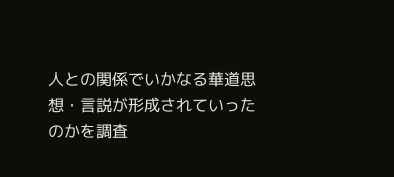人との関係でいかなる華道思想・言説が形成されていったのかを調査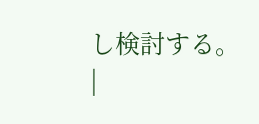し検討する。
|